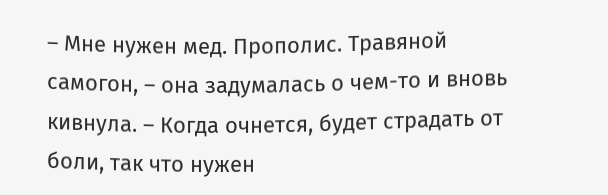– Мне нужен мед. Прополис. Травяной самогон, – она задумалась о чем-то и вновь кивнула. – Когда очнется, будет страдать от боли, так что нужен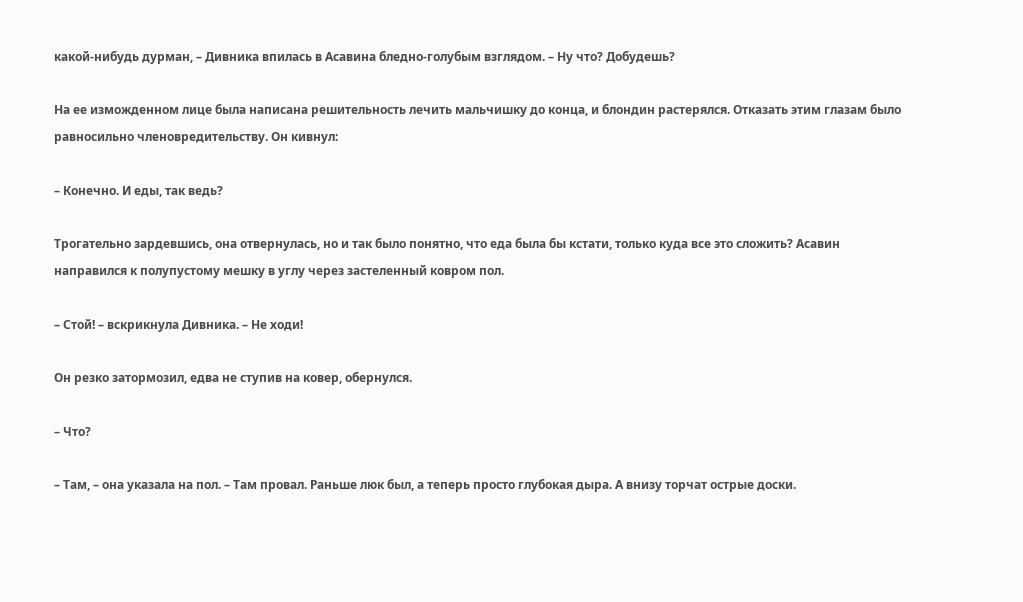какой-нибудь дурман, – Дивника впилась в Асавина бледно-голубым взглядом. – Ну что? Добудешь?

На ее изможденном лице была написана решительность лечить мальчишку до конца, и блондин растерялся. Отказать этим глазам было равносильно членовредительству. Он кивнул:

– Конечно. И еды, так ведь?

Трогательно зардевшись, она отвернулась, но и так было понятно, что еда была бы кстати, только куда все это сложить? Асавин направился к полупустому мешку в углу через застеленный ковром пол.

– Стой! – вскрикнула Дивника. – Не ходи!

Он резко затормозил, едва не ступив на ковер, обернулся.

– Что?

– Там, – она указала на пол. – Там провал. Раньше люк был, а теперь просто глубокая дыра. А внизу торчат острые доски.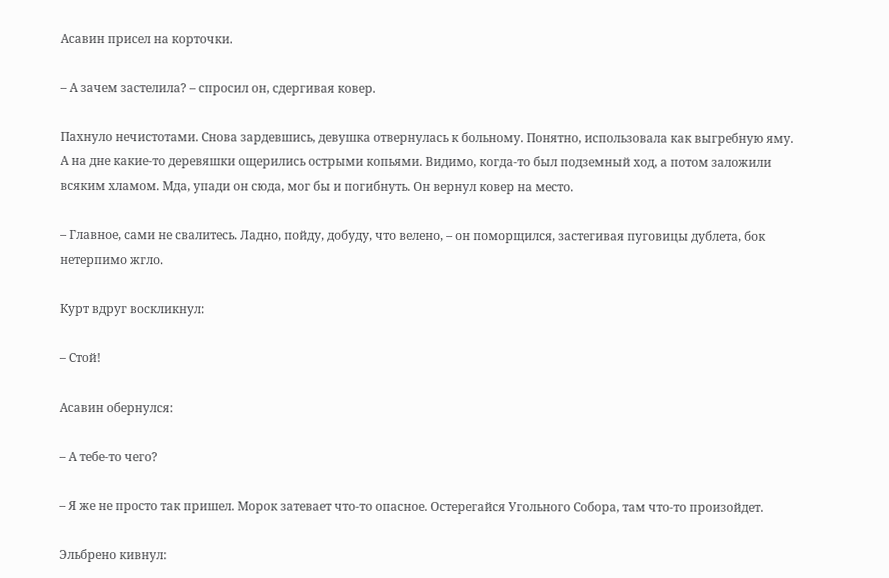Асавин присел на корточки.

– А зачем застелила? – спросил он, сдергивая ковер.

Пахнуло нечистотами. Снова зардевшись, девушка отвернулась к больному. Понятно, использовала как выгребную яму. А на дне какие-то деревяшки ощерились острыми копьями. Видимо, когда-то был подземный ход, а потом заложили всяким хламом. Мда, упади он сюда, мог бы и погибнуть. Он вернул ковер на место.

– Главное, сами не свалитесь. Ладно, пойду, добуду, что велено, – он поморщился, застегивая пуговицы дублета, бок нетерпимо жгло.

Курт вдруг воскликнул:

– Стой!

Асавин обернулся:

– А тебе-то чего?

– Я же не просто так пришел. Морок затевает что-то опасное. Остерегайся Угольного Собора, там что-то произойдет.

Эльбрено кивнул: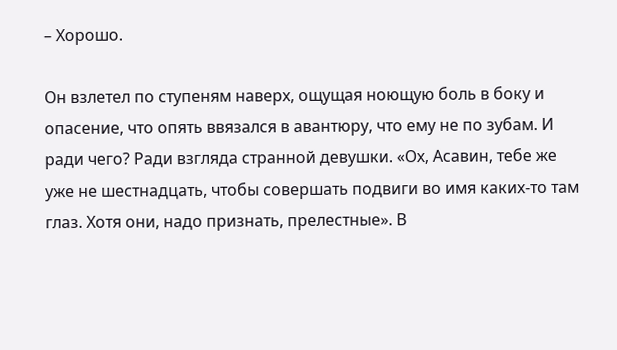– Хорошо.

Он взлетел по ступеням наверх, ощущая ноющую боль в боку и опасение, что опять ввязался в авантюру, что ему не по зубам. И ради чего? Ради взгляда странной девушки. «Ох, Асавин, тебе же уже не шестнадцать, чтобы совершать подвиги во имя каких-то там глаз. Хотя они, надо признать, прелестные». В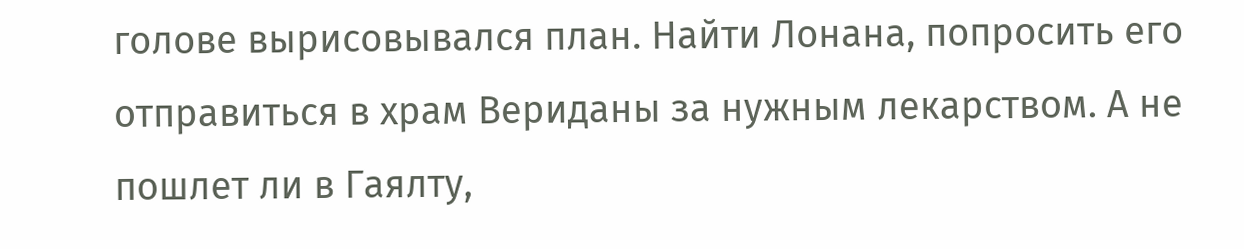голове вырисовывался план. Найти Лонана, попросить его отправиться в храм Вериданы за нужным лекарством. А не пошлет ли в Гаялту,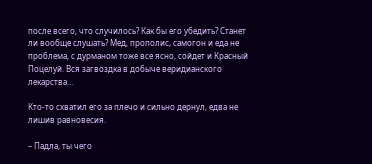после всего, что случилось? Как бы его убедить? Станет ли вообще слушать? Мед, прополис, самогон и еда не проблема, с дурманом тоже все ясно, сойдет и Красный Поцелуй. Вся загвоздка в добыче веридианского лекарства…

Кто-то схватил его за плечо и сильно дернул, едва не лишив равновесия.

– Падла, ты чего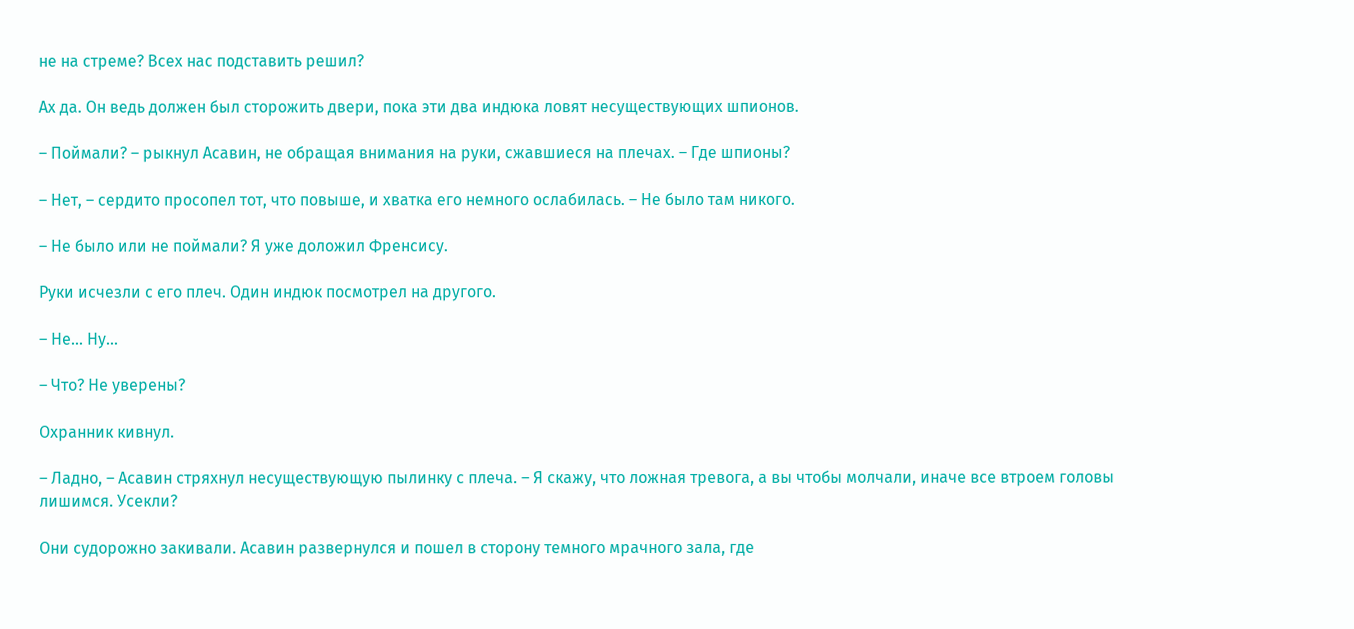не на стреме? Всех нас подставить решил?

Ах да. Он ведь должен был сторожить двери, пока эти два индюка ловят несуществующих шпионов.

– Поймали? – рыкнул Асавин, не обращая внимания на руки, сжавшиеся на плечах. – Где шпионы?

– Нет, – сердито просопел тот, что повыше, и хватка его немного ослабилась. – Не было там никого.

– Не было или не поймали? Я уже доложил Френсису.

Руки исчезли с его плеч. Один индюк посмотрел на другого.

– Не… Ну…

– Что? Не уверены?

Охранник кивнул.

– Ладно, – Асавин стряхнул несуществующую пылинку с плеча. – Я скажу, что ложная тревога, а вы чтобы молчали, иначе все втроем головы лишимся. Усекли?

Они судорожно закивали. Асавин развернулся и пошел в сторону темного мрачного зала, где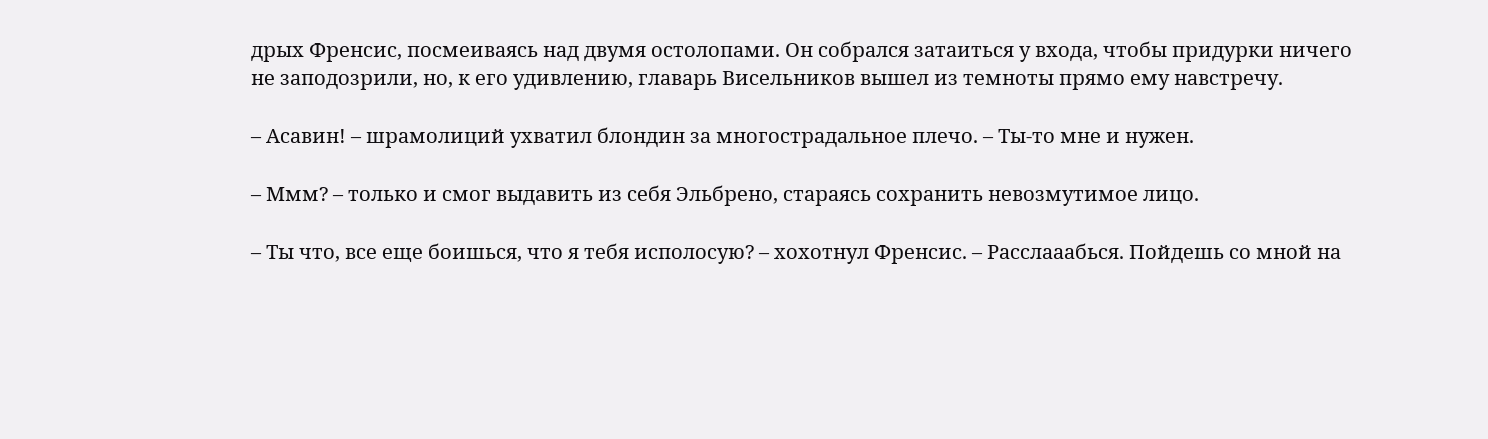дрых Френсис, посмеиваясь над двумя остолопами. Он собрался затаиться у входа, чтобы придурки ничего не заподозрили, но, к его удивлению, главарь Висельников вышел из темноты прямо ему навстречу.

– Асавин! – шрамолиций ухватил блондин за многострадальное плечо. – Ты-то мне и нужен.

– Ммм? – только и смог выдавить из себя Эльбрено, стараясь сохранить невозмутимое лицо.

– Ты что, все еще боишься, что я тебя исполосую? – хохотнул Френсис. – Расслааабься. Пойдешь со мной на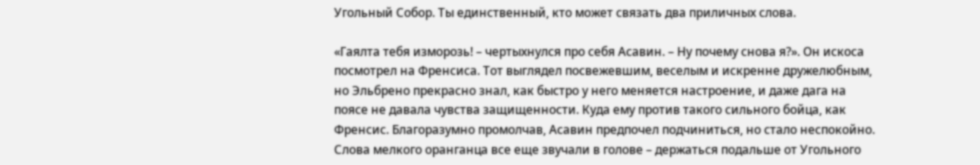Угольный Собор. Ты единственный, кто может связать два приличных слова.

«Гаялта тебя изморозь! – чертыхнулся про себя Асавин. – Ну почему снова я?». Он искоса посмотрел на Френсиса. Тот выглядел посвежевшим, веселым и искренне дружелюбным, но Эльбрено прекрасно знал, как быстро у него меняется настроение, и даже дага на поясе не давала чувства защищенности. Куда ему против такого сильного бойца, как Френсис. Благоразумно промолчав, Асавин предпочел подчиниться, но стало неспокойно. Слова мелкого оранганца все еще звучали в голове – держаться подальше от Угольного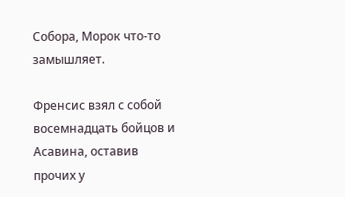Собора, Морок что-то замышляет.

Френсис взял с собой восемнадцать бойцов и Асавина, оставив прочих у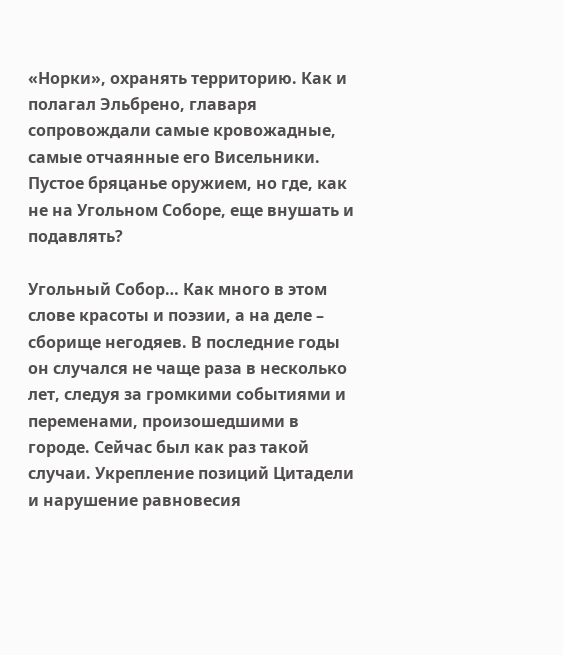«Норки», охранять территорию. Как и полагал Эльбрено, главаря сопровождали самые кровожадные, самые отчаянные его Висельники. Пустое бряцанье оружием, но где, как не на Угольном Соборе, еще внушать и подавлять?

Угольный Собор… Как много в этом слове красоты и поэзии, а на деле – сборище негодяев. В последние годы он случался не чаще раза в несколько лет, следуя за громкими событиями и переменами, произошедшими в городе. Сейчас был как раз такой случаи. Укрепление позиций Цитадели и нарушение равновесия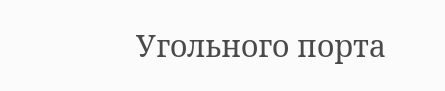Угольного порта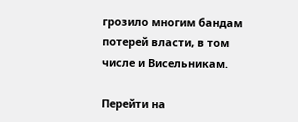грозило многим бандам потерей власти, в том числе и Висельникам.

Перейти на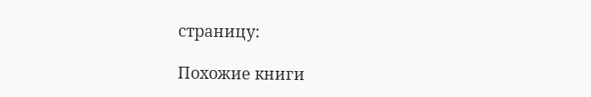страницу:

Похожие книги